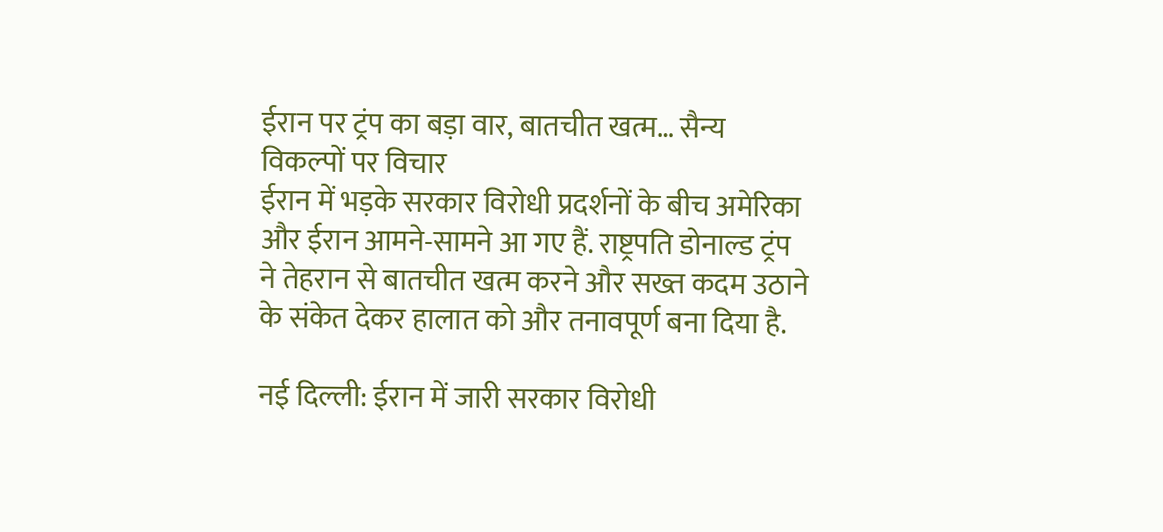ईरान पर ट्रंप का बड़ा वार, बातचीत खत्म… सैन्य विकल्पों पर विचार
ईरान में भड़के सरकार विरोधी प्रदर्शनों के बीच अमेरिका और ईरान आमने-सामने आ गए हैं. राष्ट्रपति डोनाल्ड ट्रंप ने तेहरान से बातचीत खत्म करने और सख्त कदम उठाने के संकेत देकर हालात को और तनावपूर्ण बना दिया है.

नई दिल्ली: ईरान में जारी सरकार विरोधी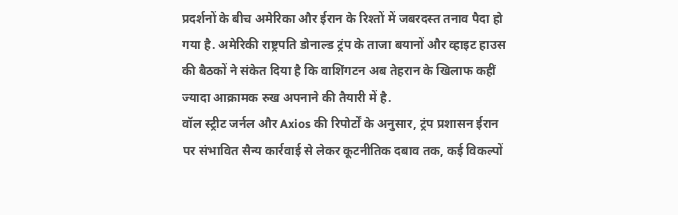प्रदर्शनों के बीच अमेरिका और ईरान के रिश्तों में जबरदस्त तनाव पैदा हो गया है. अमेरिकी राष्ट्रपति डोनाल्ड ट्रंप के ताजा बयानों और व्हाइट हाउस की बैठकों ने संकेत दिया है कि वाशिंगटन अब तेहरान के खिलाफ कहीं ज्यादा आक्रामक रुख अपनाने की तैयारी में है.
वॉल स्ट्रीट जर्नल और Axios की रिपोर्टों के अनुसार, ट्रंप प्रशासन ईरान पर संभावित सैन्य कार्रवाई से लेकर कूटनीतिक दबाव तक, कई विकल्पों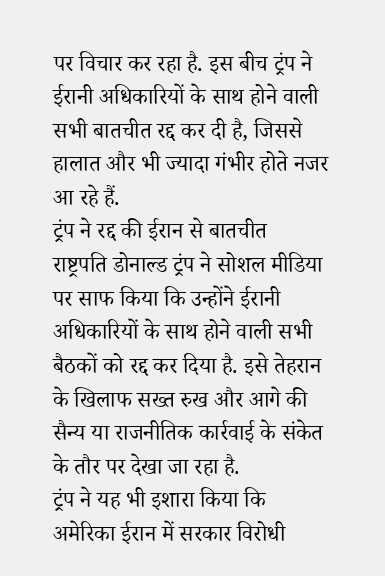पर विचार कर रहा है. इस बीच ट्रंप ने ईरानी अधिकारियों के साथ होने वाली सभी बातचीत रद्द कर दी है, जिससे हालात और भी ज्यादा गंभीर होते नजर आ रहे हैं.
ट्रंप ने रद्द की ईरान से बातचीत
राष्ट्रपति डोनाल्ड ट्रंप ने सोशल मीडिया पर साफ किया कि उन्होंने ईरानी अधिकारियों के साथ होने वाली सभी बैठकों को रद्द कर दिया है. इसे तेहरान के खिलाफ सख्त रुख और आगे की सैन्य या राजनीतिक कार्रवाई के संकेत के तौर पर देखा जा रहा है.
ट्रंप ने यह भी इशारा किया कि अमेरिका ईरान में सरकार विरोधी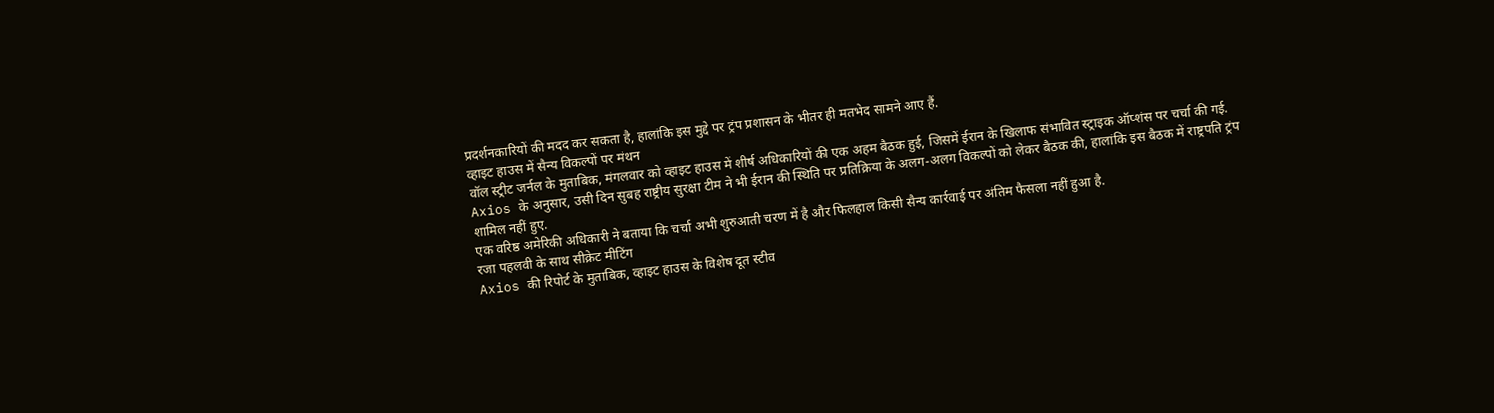प्रदर्शनकारियों की मदद कर सकता है, हालांकि इस मुद्दे पर ट्रंप प्रशासन के भीतर ही मतभेद सामने आए हैं.
व्हाइट हाउस में सैन्य विकल्पों पर मंथन
वॉल स्ट्रीट जर्नल के मुताबिक, मंगलवार को व्हाइट हाउस में शीर्ष अधिकारियों की एक अहम बैठक हुई, जिसमें ईरान के खिलाफ संभावित स्ट्राइक ऑप्शंस पर चर्चा की गई.
Axios के अनुसार, उसी दिन सुबह राष्ट्रीय सुरक्षा टीम ने भी ईरान की स्थिति पर प्रतिक्रिया के अलग-अलग विकल्पों को लेकर बैठक की, हालांकि इस बैठक में राष्ट्रपति ट्रंप शामिल नहीं हुए.
एक वरिष्ठ अमेरिकी अधिकारी ने बताया कि चर्चा अभी शुरुआती चरण में है और फिलहाल किसी सैन्य कार्रवाई पर अंतिम फैसला नहीं हुआ है.
रजा पहलवी के साथ सीक्रेट मीटिंग
Axios की रिपोर्ट के मुताबिक, व्हाइट हाउस के विशेष दूत स्टीव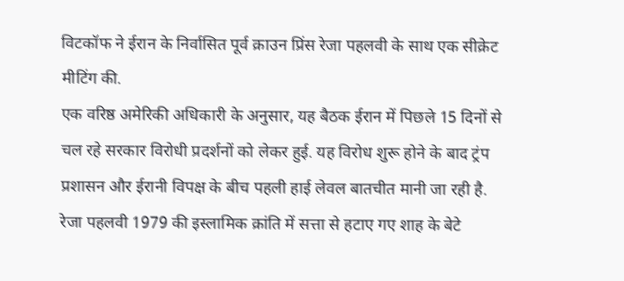विटकॉफ ने ईरान के निर्वासित पूर्व क्राउन प्रिंस रेजा पहलवी के साथ एक सीक्रेट मीटिंग की.
एक वरिष्ठ अमेरिकी अधिकारी के अनुसार, यह बैठक ईरान में पिछले 15 दिनों से चल रहे सरकार विरोधी प्रदर्शनों को लेकर हुई. यह विरोध शुरू होने के बाद ट्रंप प्रशासन और ईरानी विपक्ष के बीच पहली हाई लेवल बातचीत मानी जा रही है.
रेजा पहलवी 1979 की इस्लामिक क्रांति में सत्ता से हटाए गए शाह के बेटे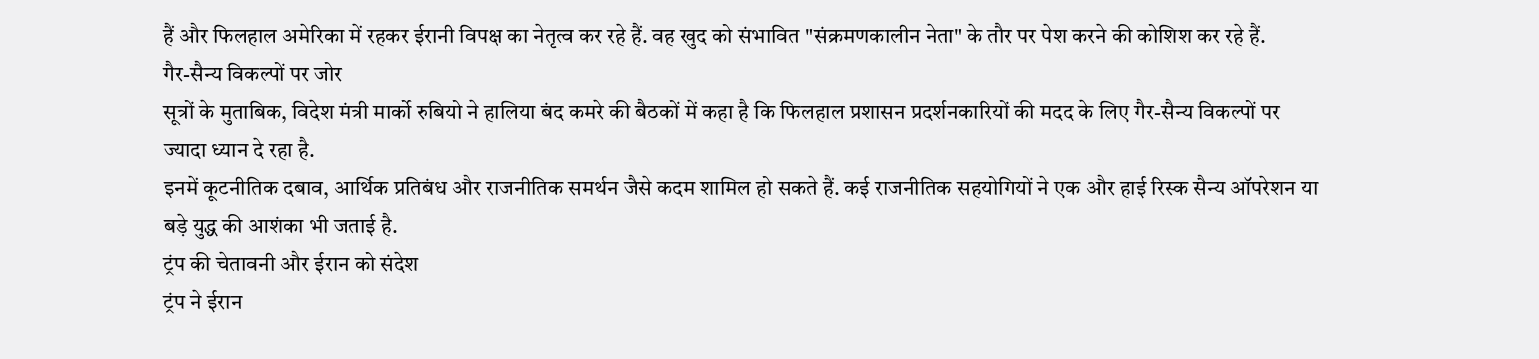हैं और फिलहाल अमेरिका में रहकर ईरानी विपक्ष का नेतृत्व कर रहे हैं. वह खुद को संभावित "संक्रमणकालीन नेता" के तौर पर पेश करने की कोशिश कर रहे हैं.
गैर-सैन्य विकल्पों पर जोर
सूत्रों के मुताबिक, विदेश मंत्री मार्को रुबियो ने हालिया बंद कमरे की बैठकों में कहा है कि फिलहाल प्रशासन प्रदर्शनकारियों की मदद के लिए गैर-सैन्य विकल्पों पर ज्यादा ध्यान दे रहा है.
इनमें कूटनीतिक दबाव, आर्थिक प्रतिबंध और राजनीतिक समर्थन जैसे कदम शामिल हो सकते हैं. कई राजनीतिक सहयोगियों ने एक और हाई रिस्क सैन्य ऑपरेशन या बड़े युद्ध की आशंका भी जताई है.
ट्रंप की चेतावनी और ईरान को संदेश
ट्रंप ने ईरान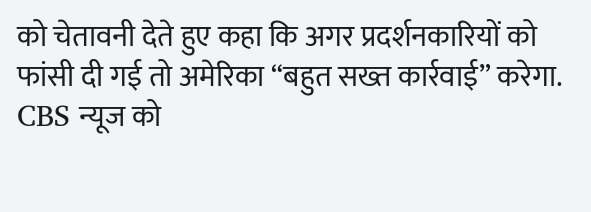को चेतावनी देते हुए कहा कि अगर प्रदर्शनकारियों को फांसी दी गई तो अमेरिका “बहुत सख्त कार्रवाई” करेगा.
CBS न्यूज को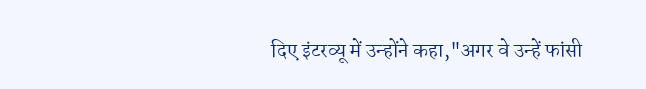दिए इंटरव्यू में उन्होंने कहा,"अगर वे उन्हें फांसी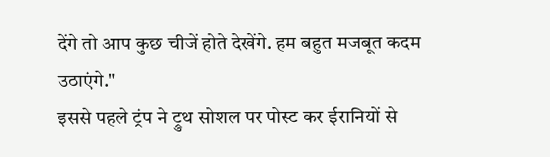देंगे तो आप कुछ चीजें होते देखेंगे. हम बहुत मजबूत कदम उठाएंगे."
इससे पहले ट्रंप ने ट्रुथ सोशल पर पोस्ट कर ईरानियों से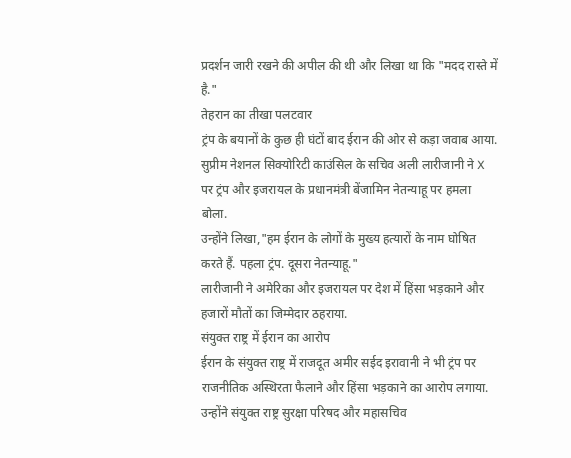प्रदर्शन जारी रखने की अपील की थी और लिखा था कि "मदद रास्ते में है."
तेहरान का तीखा पलटवार
ट्रंप के बयानों के कुछ ही घंटों बाद ईरान की ओर से कड़ा जवाब आया. सुप्रीम नेशनल सिक्योरिटी काउंसिल के सचिव अली लारीजानी ने X पर ट्रंप और इजरायल के प्रधानमंत्री बेंजामिन नेतन्याहू पर हमला बोला.
उन्होंने लिखा,"हम ईरान के लोगों के मुख्य हत्यारों के नाम घोषित करते हैं. पहला ट्रंप. दूसरा नेतन्याहू."
लारीजानी ने अमेरिका और इजरायल पर देश में हिंसा भड़काने और हजारों मौतों का जिम्मेदार ठहराया.
संयुक्त राष्ट्र में ईरान का आरोप
ईरान के संयुक्त राष्ट्र में राजदूत अमीर सईद इरावानी ने भी ट्रंप पर राजनीतिक अस्थिरता फैलाने और हिंसा भड़काने का आरोप लगाया.
उन्होंने संयुक्त राष्ट्र सुरक्षा परिषद और महासचिव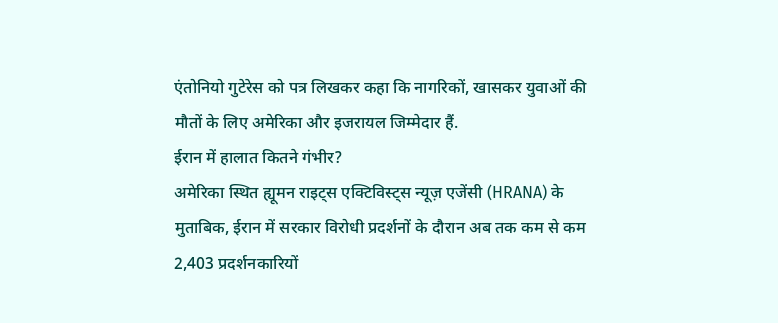एंतोनियो गुटेरेस को पत्र लिखकर कहा कि नागरिकों, खासकर युवाओं की मौतों के लिए अमेरिका और इजरायल जिम्मेदार हैं.
ईरान में हालात कितने गंभीर?
अमेरिका स्थित ह्यूमन राइट्स एक्टिविस्ट्स न्यूज़ एजेंसी (HRANA) के मुताबिक, ईरान में सरकार विरोधी प्रदर्शनों के दौरान अब तक कम से कम 2,403 प्रदर्शनकारियों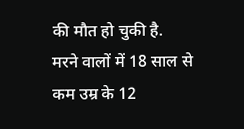की मौत हो चुकी है.
मरने वालों में 18 साल से कम उम्र के 12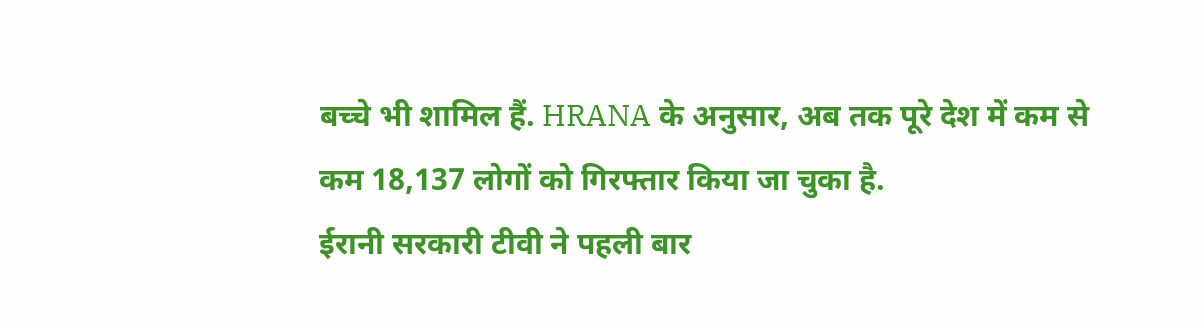बच्चे भी शामिल हैं. HRANA के अनुसार, अब तक पूरे देश में कम से कम 18,137 लोगों को गिरफ्तार किया जा चुका है.
ईरानी सरकारी टीवी ने पहली बार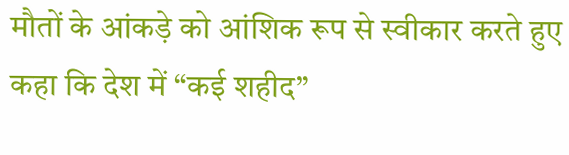मौतों के आंकड़े को आंशिक रूप से स्वीकार करते हुए कहा कि देश में “कई शहीद”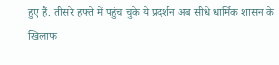हुए हैं. तीसरे हफ्ते में पहुंच चुके ये प्रदर्शन अब सीधे धार्मिक शासन के खिलाफ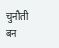चुनौती बन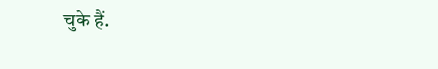चुके हैं.